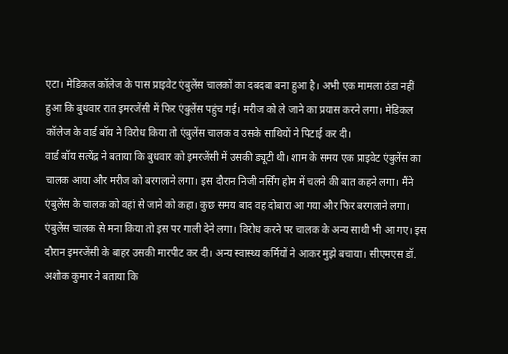एटा। मेडिकल कॉलेज के पास प्राइवेट एंबुलेंस चालकों का दबदबा बना हुआ है। अभी एक मामला ठंडा नहीं हुआ कि बुधवार रात इमरजेंसी में फिर एंबुलेंस पहुंच गई। मरीज को ले जाने का प्रयास करने लगा। मेडिकल कॉलेज के वार्ड बॉय ने विरोध किया तो एंबुलेंस चालक व उसके साथियों ने पिटाई कर दी।
वार्ड बॉय सत्येंद्र ने बताया कि बुधवार को इमरजेंसी में उसकी ड्यूटी थी। शाम के समय एक प्राइवेट एंबुलेंस का चालक आया और मरीज को बरगलाने लगा। इस दौरान निजी नर्सिंग होम में चलने की बात कहने लगा। मैंने एंबुलेंस के चालक को वहां से जाने को कहा। कुछ समय बाद वह दोबारा आ गया और फिर बरगलाने लगा। एंबुलेंस चालक से मना किया तो इस पर गाली देने लगा। विरोध करने पर चालक के अन्य साथी भी आ गए। इस दौरान इमरजेंसी के बाहर उसकी मारपीट कर दी। अन्य स्वास्थ्य कर्मियों ने आकर मुझे बचाया। सीएमएस डॉ. अशोक कुमार ने बताया कि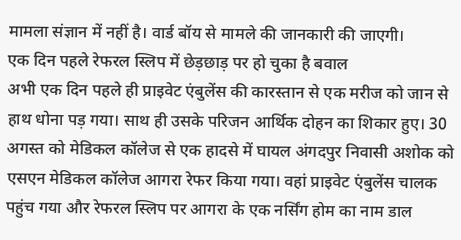मामला संज्ञान में नहीं है। वार्ड बॉय से मामले की जानकारी की जाएगी।
एक दिन पहले रेफरल स्लिप में छेड़छाड़ पर हो चुका है बवाल
अभी एक दिन पहले ही प्राइवेट एंबुलेंस की कारस्तान से एक मरीज को जान से हाथ धोना पड़ गया। साथ ही उसके परिजन आर्थिक दोहन का शिकार हुए। 30 अगस्त को मेडिकल कॉलेज से एक हादसे में घायल अंगदपुर निवासी अशोक को एसएन मेडिकल कॉलेज आगरा रेफर किया गया। वहां प्राइवेट एंबुलेंस चालक पहुंच गया और रेफरल स्लिप पर आगरा के एक नर्सिंग होम का नाम डाल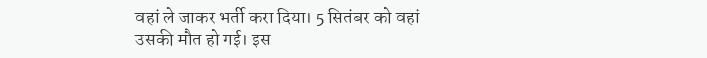वहां ले जाकर भर्ती करा दिया। 5 सितंबर को वहां उसकी मौत हो गई। इस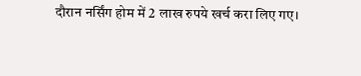दौरान नर्सिंग होम में 2 लाख रुपये खर्च करा लिए गए।